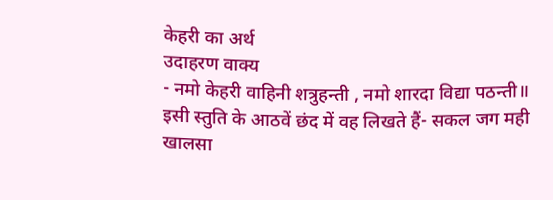केहरी का अर्थ
उदाहरण वाक्य
- नमो केहरी वाहिनी शत्रुहन्ती , नमो शारदा विद्या पठन्ती॥ इसी स्तुति के आठवें छंद में वह लिखते हैं- सकल जग मही खालसा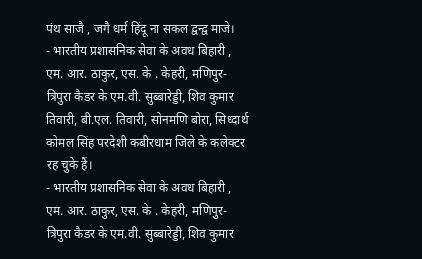पंथ साजै , जगै धर्म हिंदू ना सकल द्वन्द्व माजे।
- भारतीय प्रशासनिक सेवा के अवध बिहारी , एम. आर. ठाकुर, एस. के . केहरी, मणिपुर-त्रिपुरा कैडर के एम.वी. सुब्बारेड्डी, शिव कुमार तिवारी, बी.एल. तिवारी, सोनमणि बोरा, सिध्दार्थ कोमल सिंह परदेशी कबीरधाम जिले के कलेक्टर रह चुके हैं।
- भारतीय प्रशासनिक सेवा के अवध बिहारी , एम. आर. ठाकुर, एस. के . केहरी, मणिपुर-त्रिपुरा कैडर के एम.वी. सुब्बारेड्डी, शिव कुमार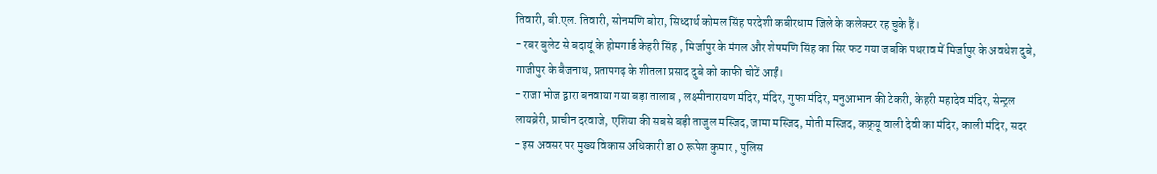तिवारी, बी.एल. तिवारी, सोनमणि बोरा, सिध्दार्थ कोमल सिंह परदेशी कबीरधाम जिले के कलेक्टर रह चुके हैं।
- रबर बुलेट से बदायूं के होमगार्ड केहरी सिंह , मिर्जापुर के मंगल और शेषमणि सिंह का सिर फट गया जबकि पथराव में मिर्जापुर के अवधेश दुबे, गाजीपुर के बैजनाथ, प्रतापगढ़ के शीतला प्रसाद दुबे को काफी चोटें आईं।
- राजा भोज द्वारा बनवाया गया बड़ा तालाब , लक्ष्मीनारायण मंदिर, मंदिर, गुफा मंदिर, मनुआभान की टेकरी, केहरी महादेव मंदिर, सेन्ट्रल लायब्रेरी, प्राचीन दरवाजे, एशिया की सबसे बड़ी ताजुल मस्जिद, जामा मस्जिद, मोती मस्जिद, कफ्र्यू वाली देवी का मंदिर, काली मंदिर, सदर
- इस अवसर पर मुख्य विकास अधिकारी डा 0 रूपेश कुमार , पुलिस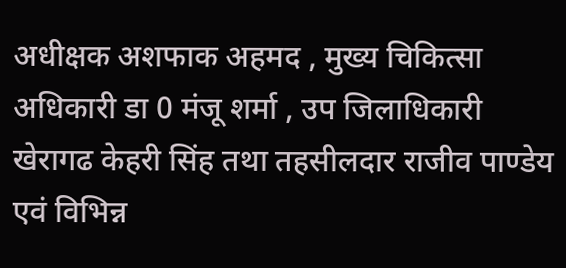अधीक्षक अशफाक अहमद , मुख्य चिकित्सा अधिकारी डा 0 मंजू शर्मा , उप जिलाधिकारी खेरागढ केहरी सिंह तथा तहसीलदार राजीव पाण्डेय एवं विभिन्न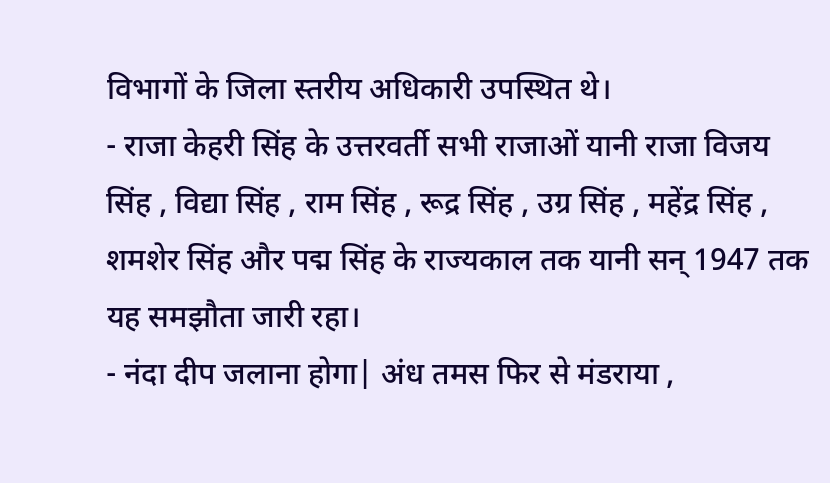विभागों के जिला स्तरीय अधिकारी उपस्थित थे।
- राजा केहरी सिंह के उत्तरवर्ती सभी राजाओं यानी राजा विजय सिंह , विद्या सिंह , राम सिंह , रूद्र सिंह , उग्र सिंह , महेंद्र सिंह , शमशेर सिंह और पद्म सिंह के राज्यकाल तक यानी सन् 1947 तक यह समझौता जारी रहा।
- नंदा दीप जलाना होगा| अंध तमस फिर से मंडराया ,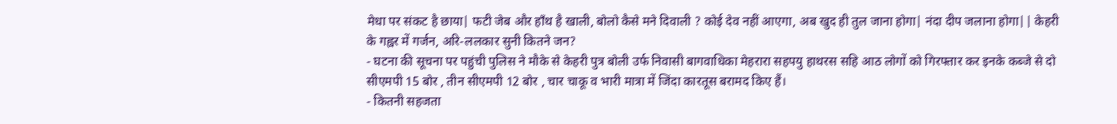मेधा पर संकट है छाया| फटी जेब और हाँथ है खाली, बोलो कैसे मने दिवाली ? कोई देव नहीं आएगा, अब खुद ही तुल जाना होगा| नंदा दीप जलाना होगा|| केहरी के गह्वर में गर्जन, अरि-ललकार सुनी कितने जन?
- घटना की सूचना पर पहुंची पुलिस ने मौके से केहरी पुत्र बोली उर्फ निवासी बागवाधिका मेहरारा सहपयु हाथरस सहि आठ लोगों को गिरफ्तार कर इनके कब्जे से दो सीएमपी 15 बोर , तीन सीएमपी 12 बोर , चार चाकू व भारी मात्रा में जिंदा कारतूस बरामद किए हैं।
- कितनी सहजता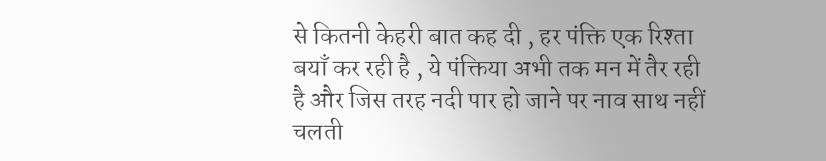से कितनी केहरी बात कह दी , हर पंक्ति एक रिश्ता बयाँ कर रही है , ये पंक्तिया अभी तक मन में तैर रही है और जिस तरह नदी पार हो जाने पर नाव साथ नहीं चलती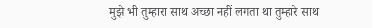मुझे भी तुम्हारा साथ अच्छा नहीं लगता था तुम्हारे साथ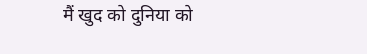मैं खुद को दुनिया को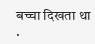बच्चा दिखता था .